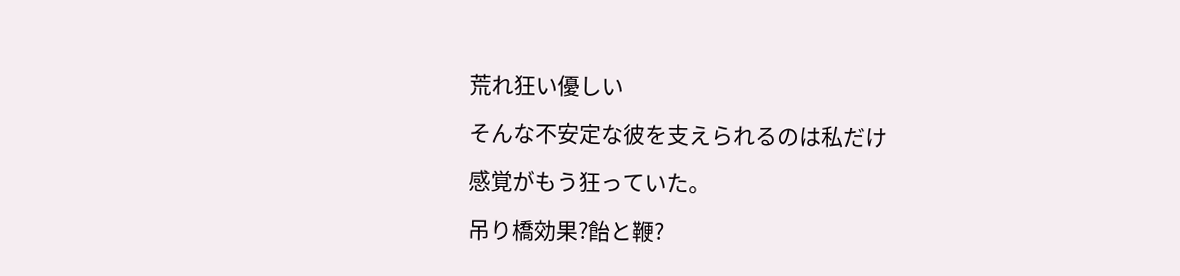荒れ狂い優しい

そんな不安定な彼を支えられるのは私だけ

感覚がもう狂っていた。

吊り橋効果?飴と鞭?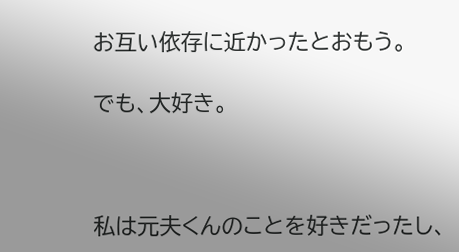お互い依存に近かったとおもう。

でも、大好き。



私は元夫くんのことを好きだったし、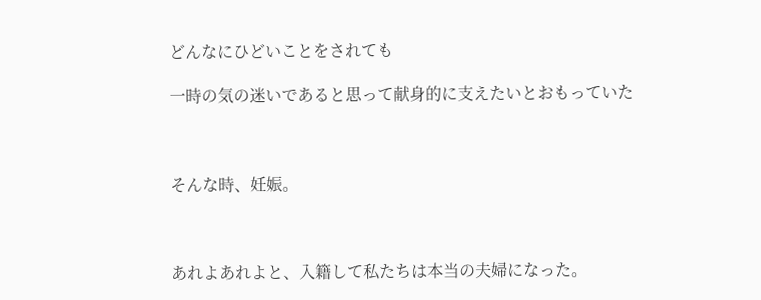どんなにひどいことをされても

一時の気の迷いであると思って献身的に支えたいとおもっていた



そんな時、妊娠。



あれよあれよと、入籍して私たちは本当の夫婦になった。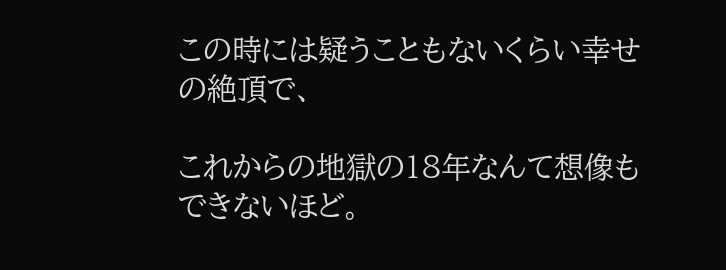この時には疑うこともないくらい幸せの絶頂で、

これからの地獄の18年なんて想像もできないほど。